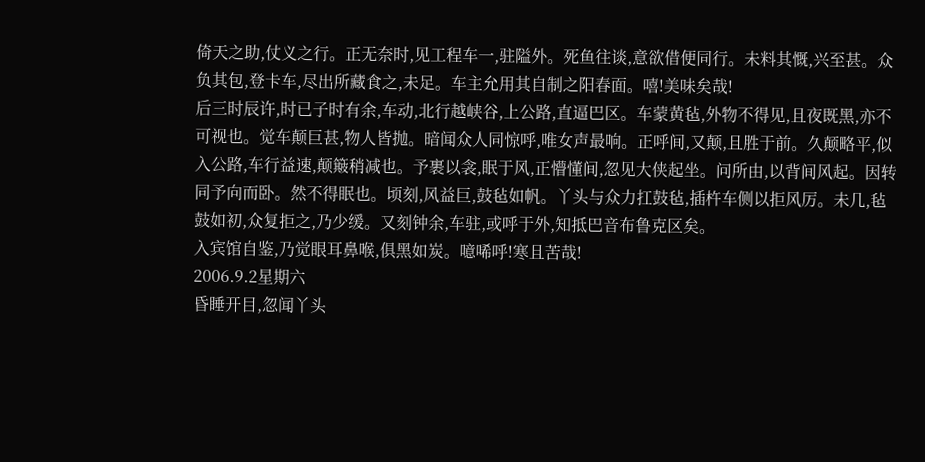倚天之助,仗义之行。正无奈时,见工程车一,驻隘外。死鱼往谈,意欲借便同行。未料其慨,兴至甚。众负其包,登卡车,尽出所藏食之,未足。车主允用其自制之阳春面。嘻!美味矣哉!
后三时辰许,时已子时有余,车动,北行越峡谷,上公路,直逼巴区。车蒙黄毡,外物不得见,且夜既黑,亦不可视也。觉车颠巨甚,物人皆抛。暗闻众人同惊呼,唯女声最响。正呼间,又颠,且胜于前。久颠略平,似入公路,车行益速,颠簸稍减也。予裹以衾,眠于风,正懵懂间,忽见大侠起坐。问所由,以背间风起。因转同予向而卧。然不得眠也。顷刻,风益巨,鼓毡如帆。丫头与众力扛鼓毡,插杵车侧以拒风厉。未几,毡鼓如初,众复拒之,乃少缓。又刻钟余,车驻,或呼于外,知抵巴音布鲁克区矣。
入宾馆自鉴,乃觉眼耳鼻喉,俱黑如炭。噫唏呼!寒且苦哉!
2006.9.2星期六
昏睡开目,忽闻丫头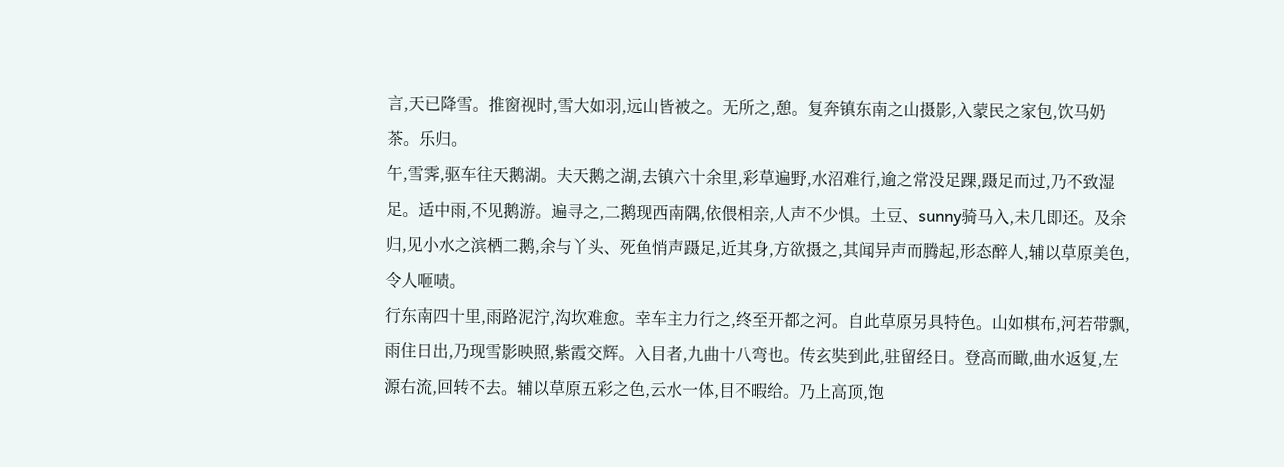言,天已降雪。推窗视时,雪大如羽,远山皆被之。无所之,憩。复奔镇东南之山摄影,入蒙民之家包,饮马奶茶。乐归。
午,雪霁,驱车往天鹅湖。夫天鹅之湖,去镇六十余里,彩草遍野,水沼难行,逾之常没足踝,蹑足而过,乃不致湿足。适中雨,不见鹅游。遍寻之,二鹅现西南隅,依偎相亲,人声不少惧。土豆、sunny骑马入,未几即还。及余归,见小水之滨栖二鹅,余与丫头、死鱼悄声蹑足,近其身,方欲摄之,其闻异声而腾起,形态醉人,辅以草原美色,令人咂啧。
行东南四十里,雨路泥泞,沟坎难愈。幸车主力行之,终至开都之河。自此草原另具特色。山如棋布,河若带飘,雨住日出,乃现雪影映照,紫霞交辉。入目者,九曲十八弯也。传玄奘到此,驻留经日。登高而瞰,曲水返复,左源右流,回转不去。辅以草原五彩之色,云水一体,目不暇给。乃上高顶,饱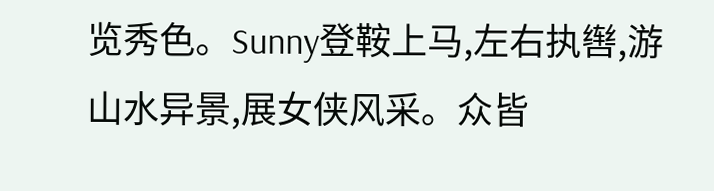览秀色。Sunny登鞍上马,左右执辔,游山水异景,展女侠风采。众皆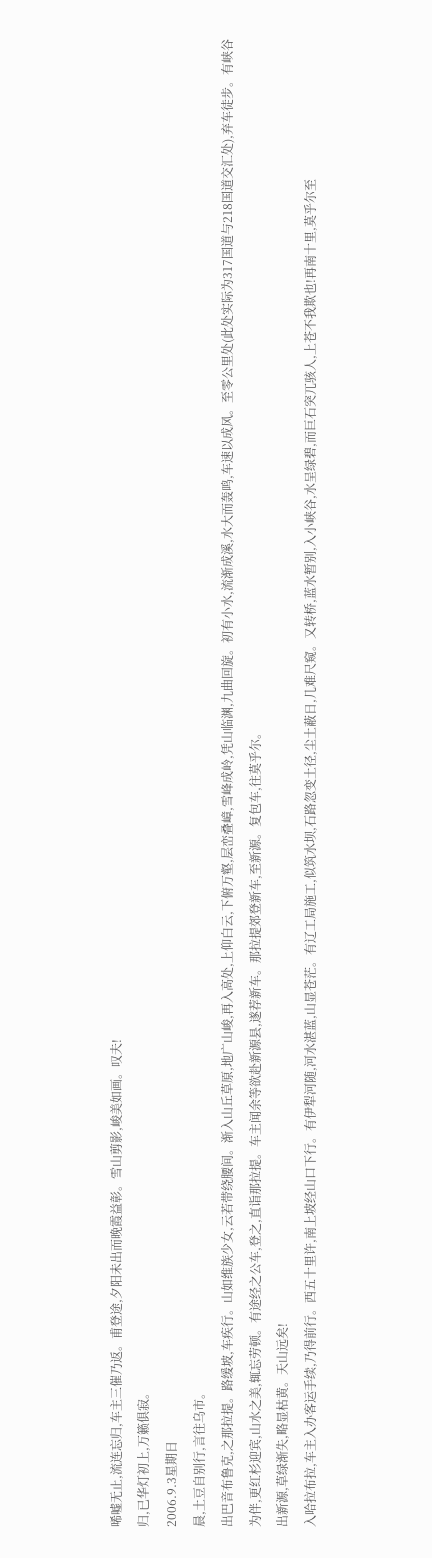唏嘘无止,流连忘归,车主三催乃返。甫登途,夕阳未出而晚霞益彰。雪山剪影,峻美如画。叹夫!
归,已华灯初上,万籁俱寂。
2006.9.3星期日
晨,土豆自别行,言往乌市。
出巴音布鲁克,之那拉提。路缓坡,车疾行。山如维族少女,云若带绕腰间。渐入山丘草原,地广山峻,再入高处,上仰白云,下俯万壑,层峦叠嶂,雪峰成岭,凭山临渊,九曲回旋。初有小水,流渐成溪,水大而轰鸣,车速以成风。至零公里处(此处实际为317国道与218国道交汇处),弃车徒步。有峡谷为伴,更红杉迎宾,山水之美,辄忘劳顿。有途经之公车,登之,直诣那拉提。车主闻余等欲赴新源县,遂荐新车。那拉提郊登新车,至新源。复包车,往莫乎尔。
出新源,草绿渐失,略显枯黄。天山远矣!
入哈拉布拉,车主入办客运手续,乃得前行。西五十里许,南上坡经山口下行。有伊犁河随,河水湛蓝,山显苍茫。有辽工局施工,似筑水坝,石路忽变土径,尘土蔽日,几难尺窥。又转桥,蓝水暂别,入小峡谷,水呈绿碧,而巨石突兀骇人,上苍不我欺也!再南十里,莫乎尔至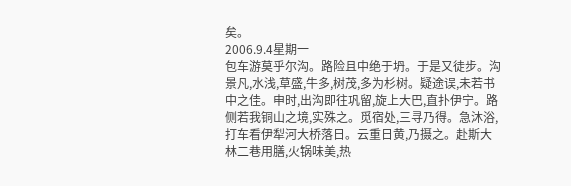矣。
2006.9.4星期一
包车游莫乎尔沟。路险且中绝于坍。于是又徒步。沟景凡,水浅,草盛,牛多,树茂,多为杉树。疑途误,未若书中之佳。申时,出沟即往巩留,旋上大巴,直扑伊宁。路侧若我铜山之境,实殊之。觅宿处,三寻乃得。急沐浴,打车看伊犁河大桥落日。云重日黄,乃摄之。赴斯大林二巷用膳,火锅味美,热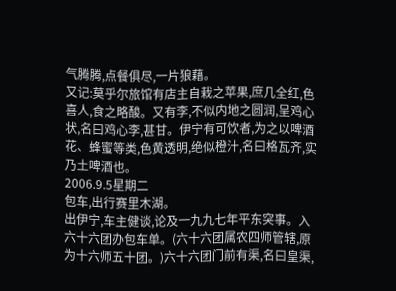气腾腾,点餐俱尽,一片狼藉。
又记:莫乎尔旅馆有店主自栽之苹果,庶几全红,色喜人,食之略酸。又有李,不似内地之圆润,呈鸡心状,名曰鸡心李,甚甘。伊宁有可饮者,为之以啤酒花、蜂蜜等类,色黄透明,绝似橙汁,名曰格瓦齐,实乃土啤酒也。
2006.9.5星期二
包车,出行赛里木湖。
出伊宁,车主健谈,论及一九九七年平东突事。入六十六团办包车单。(六十六团属农四师管辖,原为十六师五十团。)六十六团门前有渠,名曰皇渠,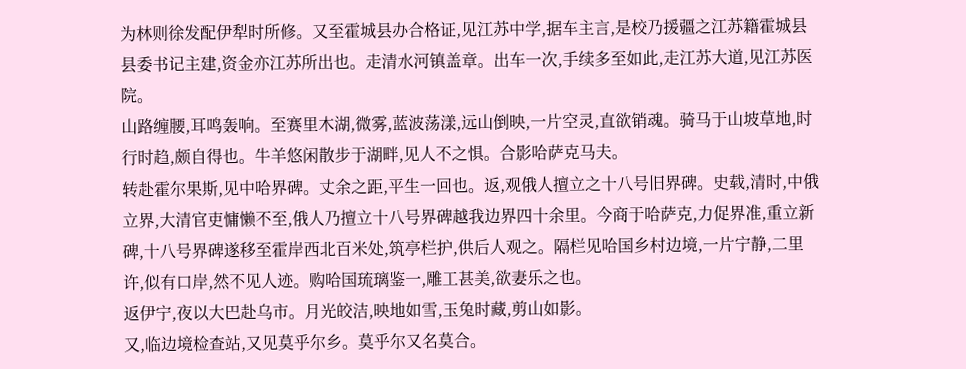为林则徐发配伊犁时所修。又至霍城县办合格证,见江苏中学,据车主言,是校乃援疆之江苏籍霍城县县委书记主建,资金亦江苏所出也。走清水河镇盖章。出车一次,手续多至如此,走江苏大道,见江苏医院。
山路缠腰,耳鸣轰响。至赛里木湖,微雾,蓝波荡漾,远山倒映,一片空灵,直欲销魂。骑马于山坡草地,时行时趋,颇自得也。牛羊悠闲散步于湖畔,见人不之惧。合影哈萨克马夫。
转赴霍尔果斯,见中哈界碑。丈余之距,平生一回也。返,观俄人擅立之十八号旧界碑。史载,清时,中俄立界,大清官吏慵懒不至,俄人乃擅立十八号界碑越我边界四十余里。今商于哈萨克,力促界准,重立新碑,十八号界碑遂移至霍岸西北百米处,筑亭栏护,供后人观之。隔栏见哈国乡村边境,一片宁静,二里许,似有口岸,然不见人迹。购哈国琉璃鉴一,雕工甚美,欲妻乐之也。
返伊宁,夜以大巴赴乌市。月光皎洁,映地如雪,玉兔时藏,剪山如影。
又,临边境检查站,又见莫乎尔乡。莫乎尔又名莫合。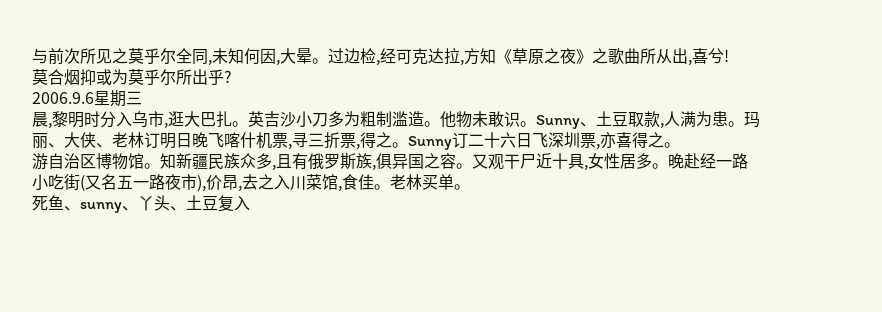与前次所见之莫乎尔全同,未知何因,大晕。过边检,经可克达拉,方知《草原之夜》之歌曲所从出,喜兮!
莫合烟抑或为莫乎尔所出乎?
2006.9.6星期三
晨,黎明时分入乌市,逛大巴扎。英吉沙小刀多为粗制滥造。他物未敢识。Sunny、土豆取款,人满为患。玛丽、大侠、老林订明日晚飞喀什机票,寻三折票,得之。Sunny订二十六日飞深圳票,亦喜得之。
游自治区博物馆。知新疆民族众多,且有俄罗斯族,俱异国之容。又观干尸近十具,女性居多。晚赴经一路小吃街(又名五一路夜市),价昂,去之入川菜馆,食佳。老林买单。
死鱼、sunny、丫头、土豆复入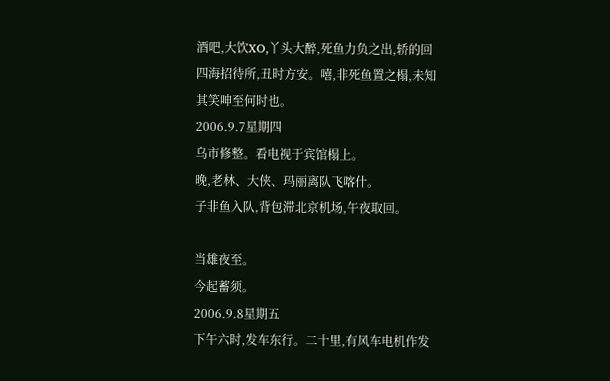酒吧,大饮XO,丫头大醉,死鱼力负之出,轿的回四海招待所,丑时方安。嘻,非死鱼置之榻,未知其笑呻至何时也。
2006.9.7星期四
乌市修整。看电视于宾馆榻上。
晚,老林、大侠、玛丽离队飞喀什。
子非鱼入队,背包滞北京机场,午夜取回。

当雄夜至。
今起蓄须。
2006.9.8星期五
下午六时,发车东行。二十里,有风车电机作发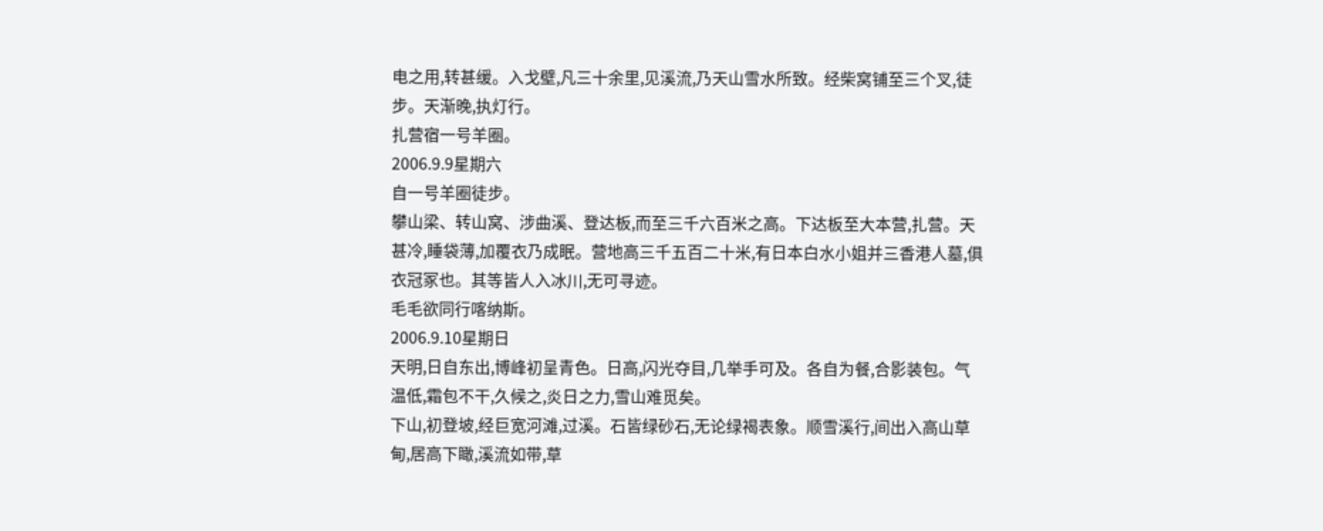电之用,转甚缓。入戈壁,凡三十余里,见溪流,乃天山雪水所致。经柴窝铺至三个叉,徒步。天渐晚,执灯行。
扎营宿一号羊圈。
2006.9.9星期六
自一号羊圈徒步。
攀山梁、转山窝、涉曲溪、登达板,而至三千六百米之高。下达板至大本营,扎营。天甚冷,睡袋薄,加覆衣乃成眠。营地高三千五百二十米,有日本白水小姐并三香港人墓,俱衣冠冢也。其等皆人入冰川,无可寻迹。
毛毛欲同行喀纳斯。
2006.9.10星期日
天明,日自东出,博峰初呈青色。日高,闪光夺目,几举手可及。各自为餐,合影装包。气温低,霜包不干,久候之,炎日之力,雪山难觅矣。
下山,初登坡,经巨宽河滩,过溪。石皆绿砂石,无论绿褐表象。顺雪溪行,间出入高山草甸,居高下瞰,溪流如带,草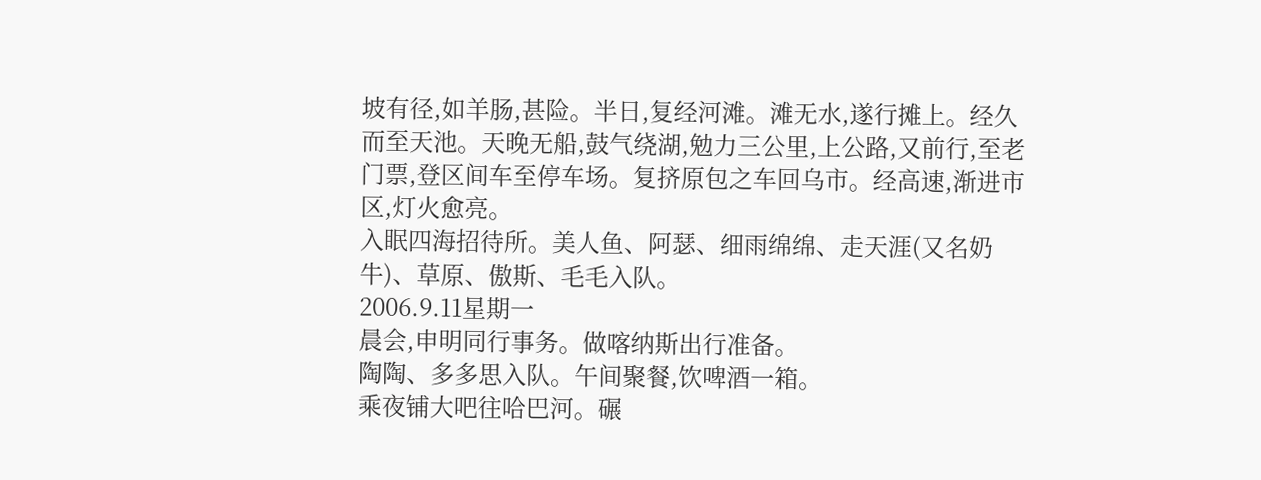坡有径,如羊肠,甚险。半日,复经河滩。滩无水,遂行摊上。经久而至天池。天晚无船,鼓气绕湖,勉力三公里,上公路,又前行,至老门票,登区间车至停车场。复挤原包之车回乌市。经高速,渐进市区,灯火愈亮。
入眠四海招待所。美人鱼、阿瑟、细雨绵绵、走天涯(又名奶牛)、草原、傲斯、毛毛入队。
2006.9.11星期一
晨会,申明同行事务。做喀纳斯出行准备。
陶陶、多多思入队。午间聚餐,饮啤酒一箱。
乘夜铺大吧往哈巴河。碾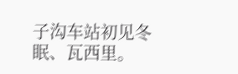子沟车站初见冬眠、瓦西里。